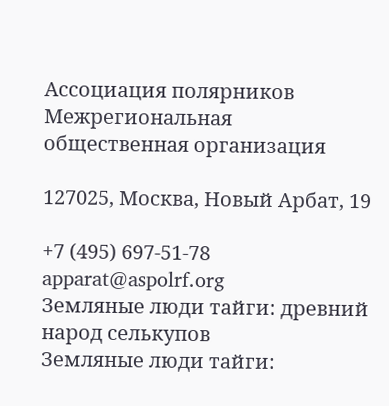Ассоциация полярников
Межрегиональная общественная организация

127025, Москва, Новый Арбат, 19

+7 (495) 697-51-78
apparat@aspolrf.org
Земляные люди тайги: древний народ селькупов
Земляные люди тайги: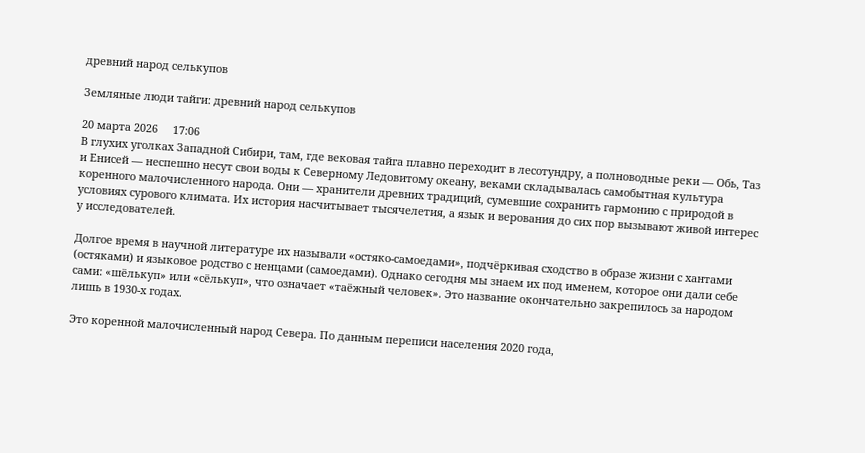древний народ селькупов

Земляные люди тайги: древний народ селькупов

20 марта 2026     17:06
В глухих уголках Западной Сибири, там, где вековая тайга плавно переходит в лесотундру, а полноводные реки — Обь, Таз и Енисей — неспешно несут свои воды к Северному Ледовитому океану, веками складывалась самобытная культура коренного малочисленного народа. Они — хранители древних традиций, сумевшие сохранить гармонию с природой в условиях сурового климата. Их история насчитывает тысячелетия, а язык и верования до сих пор вызывают живой интерес у исследователей.

Долгое время в научной литературе их называли «остяко-самоедами», подчёркивая сходство в образе жизни с хантами (остяками) и языковое родство с ненцами (самоедами). Однако сегодня мы знаем их под именем, которое они дали себе сами: «шёлькуп» или «сёлькуп», что означает «таёжный человек». Это название окончательно закрепилось за народом лишь в 1930-х годах.

Это коренной малочисленный народ Севера. По данным переписи населения 2020 года,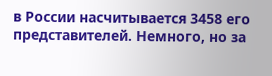в России насчитывается 3458 его представителей. Немного, но за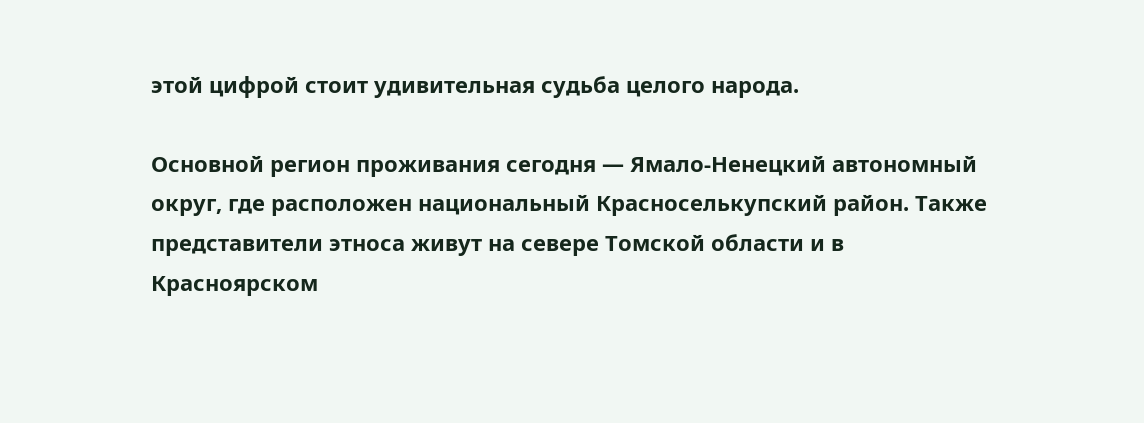этой цифрой стоит удивительная судьба целого народа.

Основной регион проживания сегодня — Ямало-Ненецкий автономный округ, где расположен национальный Красноселькупский район. Также представители этноса живут на севере Томской области и в Красноярском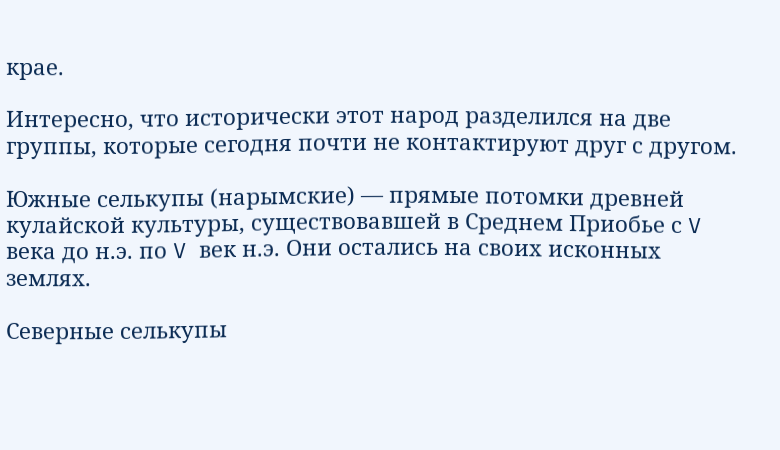крае.

Интересно, что исторически этот народ разделился на две группы, которые сегодня почти не контактируют друг с другом.

Южные селькупы (нарымские) — прямые потомки древней кулайской культуры, существовавшей в Среднем Приобье с V века до н.э. по V век н.э. Они остались на своих исконных землях.

Северные селькупы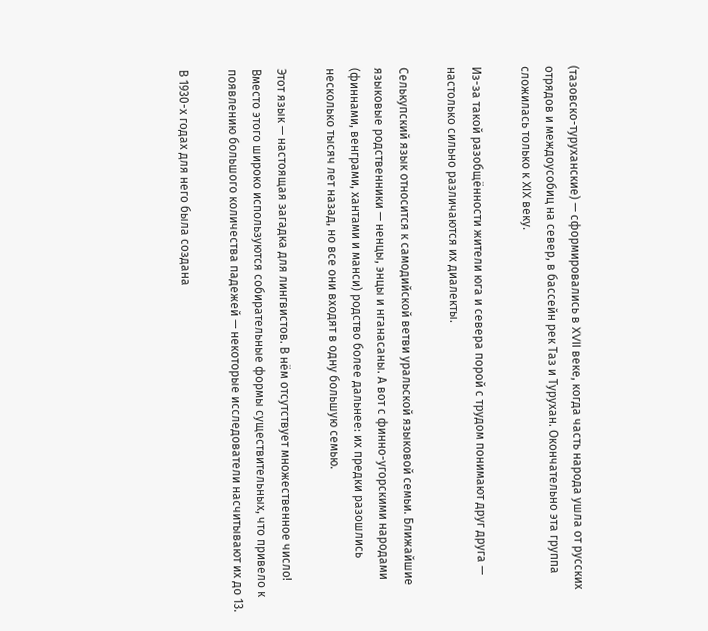(тазовско-туруханские) — сформировались в XVII веке, когда часть народа ушла от русских отрядов и междоусобиц на север, в бассейн рек Таз и Турухан. Окончательно эта группа сложилась только к XIX веку.

Из-за такой разобщённости жители юга и севера порой с трудом понимают друг друга — настолько сильно различаются их диалекты.

Селькупский язык относится к самодийской ветви уральской языковой семьи. Ближайшие языковые родственники — ненцы, энцы и нганасаны. А вот с финно-угорскими народами (финнами, венграми, хантами и манси) родство более дальнее: их предки разошлись несколько тысяч лет назад, но все они входят в одну большую семью.

Этот язык — настоящая загадка для лингвистов. В нём отсутствует множественное число! Вместо этого широко используются собирательные формы существительных, что привело к появлению большого количества падежей — некоторые исследователи насчитывают их до 13.

В 1930-х годах для него была создана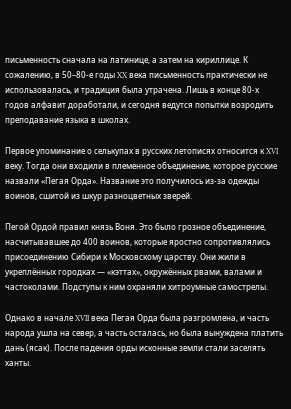письменность сначала на латинице, а затем на кириллице. К сожалению, в 50–80-е годы XX века письменность практически не использовалась, и традиция была утрачена. Лишь в конце 80-х годов алфавит доработали, и сегодня ведутся попытки возродить преподавание языка в школах.

Первое упоминание о селькупах в русских летописях относится к XVI веку. Тогда они входили в племенное объединение, которое русские назвали «Пегая Орда». Название это получилось из-за одежды воинов, сшитой из шкур разноцветных зверей.

Пегой Ордой правил князь Воня. Это было грозное объединение, насчитывавшее до 400 воинов, которые яростно сопротивлялись присоединению Сибири к Московскому царству. Они жили в укреплённых городках — «кэттах», окружённых рвами, валами и частоколами. Подступы к ним охраняли хитроумные самострелы.

Однако в начале XVII века Пегая Орда была разгромлена, и часть народа ушла на север, а часть осталась, но была вынуждена платить дань (ясак). После падения орды исконные земли стали заселять ханты.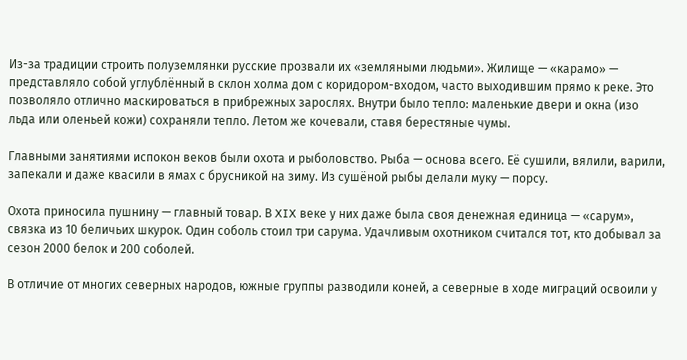Из-за традиции строить полуземлянки русские прозвали их «земляными людьми». Жилище — «карамо» — представляло собой углублённый в склон холма дом с коридором-входом, часто выходившим прямо к реке. Это позволяло отлично маскироваться в прибрежных зарослях. Внутри было тепло: маленькие двери и окна (изо льда или оленьей кожи) сохраняли тепло. Летом же кочевали, ставя берестяные чумы.

Главными занятиями испокон веков были охота и рыболовство. Рыба — основа всего. Её сушили, вялили, варили, запекали и даже квасили в ямах с брусникой на зиму. Из сушёной рыбы делали муку — порсу.

Охота приносила пушнину — главный товар. В XIX веке у них даже была своя денежная единица — «сарум», связка из 10 беличьих шкурок. Один соболь стоил три сарума. Удачливым охотником считался тот, кто добывал за сезон 2000 белок и 200 соболей.

В отличие от многих северных народов, южные группы разводили коней, а северные в ходе миграций освоили у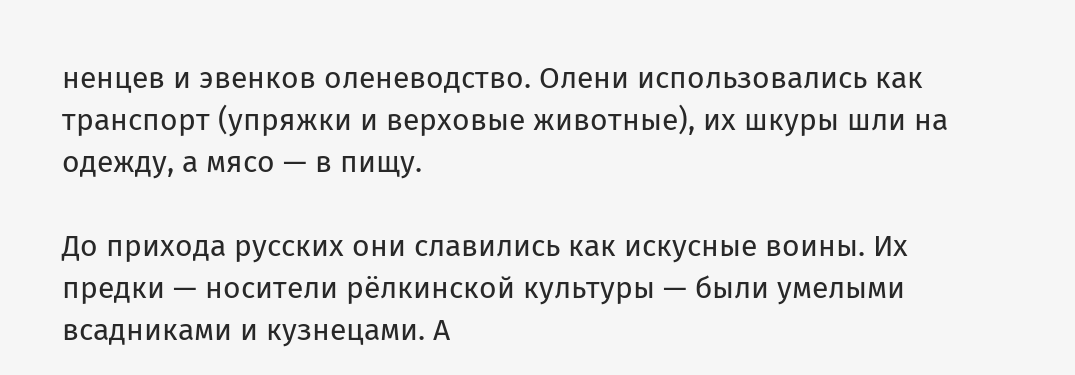ненцев и эвенков оленеводство. Олени использовались как транспорт (упряжки и верховые животные), их шкуры шли на одежду, а мясо — в пищу.

До прихода русских они славились как искусные воины. Их предки — носители рёлкинской культуры — были умелыми всадниками и кузнецами. А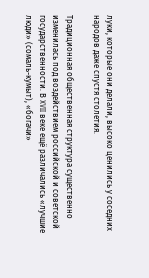луки, которые они делали, высоко ценились у соседних народов даже спустя столетия.

Традиционная общественная структура существенно изменилась под воздействием российской и советской государственности. В XVII веке ещё различались «лучшие люди» (сомаль-кумыт), «богачи»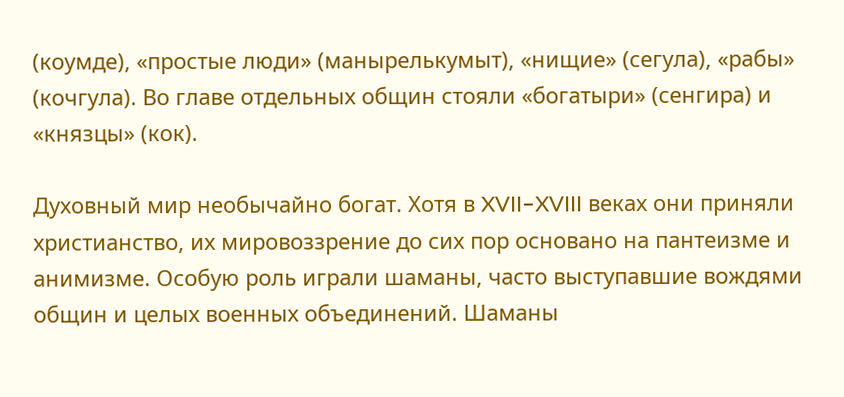(коумде), «простые люди» (манырелькумыт), «нищие» (сегула), «рабы» (кочгула). Во главе отдельных общин стояли «богатыри» (сенгира) и «князцы» (кок).

Духовный мир необычайно богат. Хотя в XVII–XVIII веках они приняли христианство, их мировоззрение до сих пор основано на пантеизме и анимизме. Особую роль играли шаманы, часто выступавшие вождями общин и целых военных объединений. Шаманы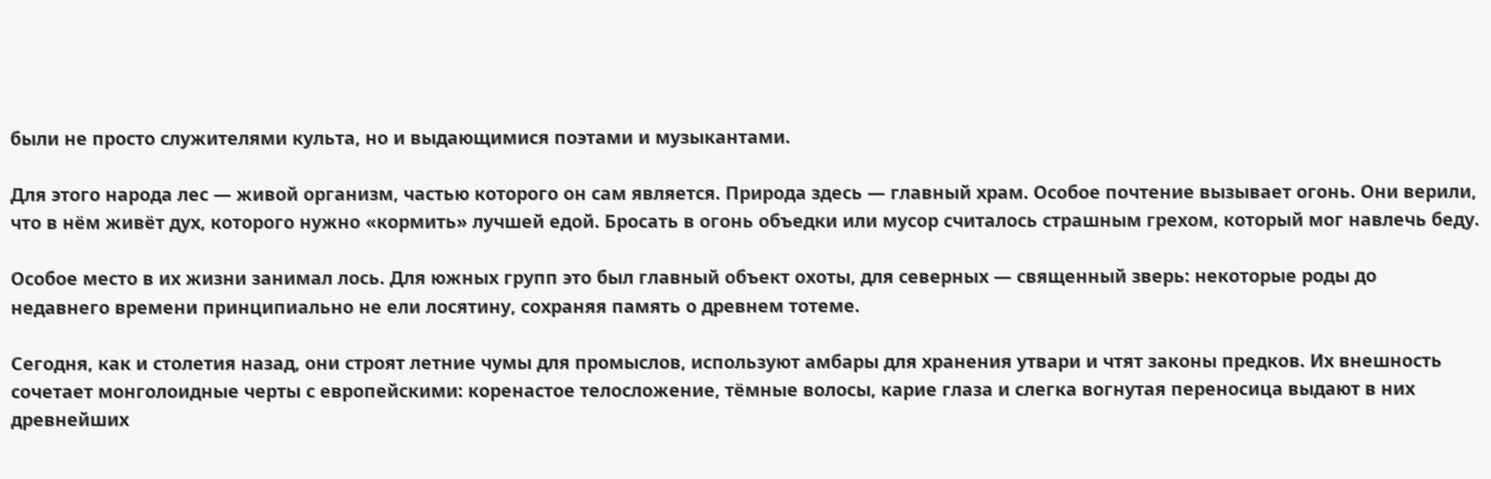были не просто служителями культа, но и выдающимися поэтами и музыкантами.

Для этого народа лес — живой организм, частью которого он сам является. Природа здесь — главный храм. Особое почтение вызывает огонь. Они верили, что в нём живёт дух, которого нужно «кормить» лучшей едой. Бросать в огонь объедки или мусор считалось страшным грехом, который мог навлечь беду.

Особое место в их жизни занимал лось. Для южных групп это был главный объект охоты, для северных — священный зверь: некоторые роды до недавнего времени принципиально не ели лосятину, сохраняя память о древнем тотеме.

Сегодня, как и столетия назад, они строят летние чумы для промыслов, используют амбары для хранения утвари и чтят законы предков. Их внешность сочетает монголоидные черты с европейскими: коренастое телосложение, тёмные волосы, карие глаза и слегка вогнутая переносица выдают в них древнейших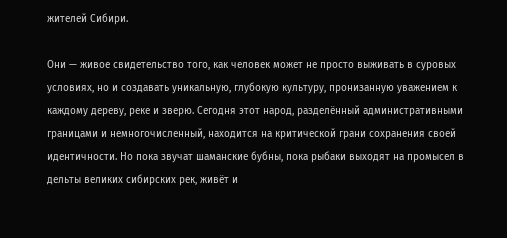жителей Сибири.

Они — живое свидетельство того, как человек может не просто выживать в суровых условиях, но и создавать уникальную, глубокую культуру, пронизанную уважением к каждому дереву, реке и зверю. Сегодня этот народ, разделённый административными границами и немногочисленный, находится на критической грани сохранения своей идентичности. Но пока звучат шаманские бубны, пока рыбаки выходят на промысел в дельты великих сибирских рек, живёт и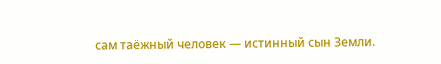сам таёжный человек — истинный сын Земли.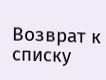Возврат к списку